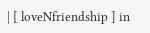| [ loveNfriendship ] in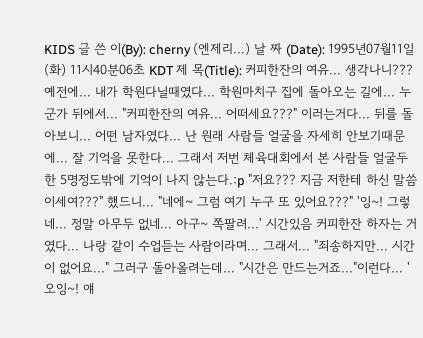KIDS 글 쓴 이(By): cherny (엔제리...) 날 짜 (Date): 1995년07월11일(화) 11시40분06초 KDT 제 목(Title): 커피한잔의 여유... 생각나니??? 예전에... 내가 학원다닐때였다... 학원마치구 집에 돌아오는 길에... 누군가 뒤에서... "커피한잔의 여유... 어떠세요???" 이러는거다... 뒤를 돌아보니... 어떤 남자였다... 난 원래 사람들 얼굴을 자세히 안보기때문에... 잘 기억을 못한다... 그래서 저번 체육대회에서 본 사람들 얼굴두 한 5명정도밖에 기억이 나지 않는다.:p "저요??? 지금 저한테 하신 말씀이세여???" 했드니... "네에~ 그럼 여기 누구 또 있어요???" '잉~! 그렇네... 정말 아무두 없네... 아구~ 쪽팔려...' 시간있음 커피한잔 하자는 거였다... 나랑 같이 수업듣는 사람이라며... 그래서... "죄송하지만... 시간이 없어요..." 그러구 돌아올려는데... "시간은 만드는거죠..."이런다... '오잉~! 얘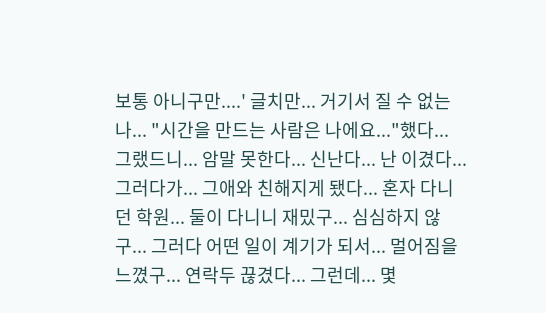보통 아니구만....' 글치만... 거기서 질 수 없는 나... "시간을 만드는 사람은 나에요..."했다... 그랬드니... 암말 못한다... 신난다... 난 이겼다... 그러다가... 그애와 친해지게 됐다... 혼자 다니던 학원... 둘이 다니니 재밌구... 심심하지 않구... 그러다 어떤 일이 계기가 되서... 멀어짐을 느꼈구... 연락두 끊겼다... 그런데... 몇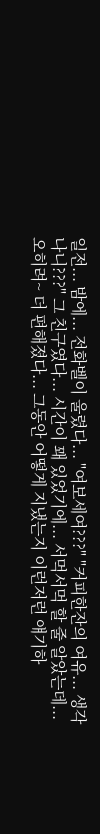일전... 밤에... 전화벨이 울렸다... "여보세여???" "커피한잔의 여유... 생각나니???" 그 친구였다... 시간이 꽤 있었기에... 서먹서먹 할 줄 알았는데... 오히려~ 더 편해졌다... 그동안 어떻게 지냈는지 이런저런 얘기하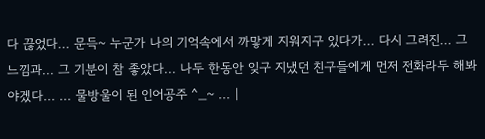다 끊었다... 문득~ 누군가 나의 기억속에서 까맣게 지워지구 있다가... 다시 그려진... 그 느낌과... 그 기분이 참 좋았다... 나두 한동안 잊구 지냈던 친구들에게 먼저 전화라두 해봐야겠다... ... 물방울이 된 인어공주 ^_~ ... |